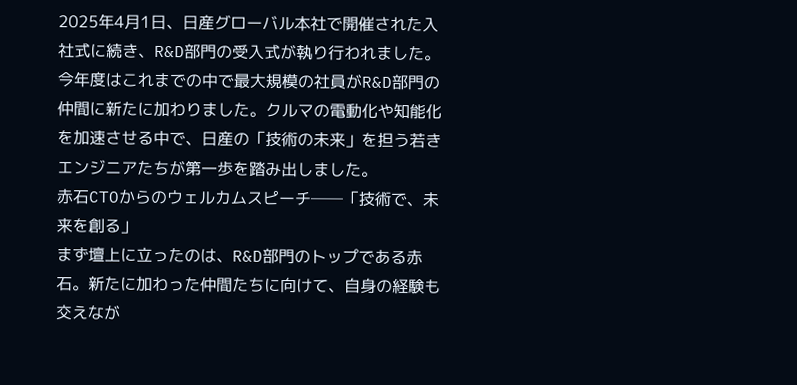2025年4月1日、日産グローバル本社で開催された入社式に続き、R&D部門の受入式が執り行われました。今年度はこれまでの中で最大規模の社員がR&D部門の仲間に新たに加わりました。クルマの電動化や知能化を加速させる中で、日産の「技術の未来」を担う若きエンジニアたちが第一歩を踏み出しました。
赤石CTOからのウェルカムスピーチ──「技術で、未来を創る」
まず壇上に立ったのは、R&D部門のトップである赤石。新たに加わった仲間たちに向けて、自身の経験も交えなが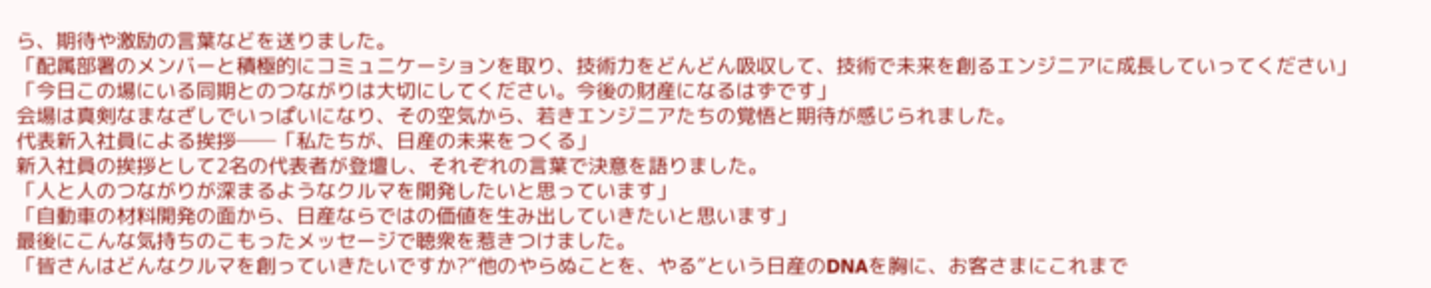ら、期待や激励の言葉などを送りました。
「配属部署のメンバーと積極的にコミュニケーションを取り、技術力をどんどん吸収して、技術で未来を創るエンジニアに成長していってください」
「今日この場にいる同期とのつながりは大切にしてください。今後の財産になるはずです」
会場は真剣なまなざしでいっぱいになり、その空気から、若きエンジニアたちの覚悟と期待が感じられました。
代表新入社員による挨拶──「私たちが、日産の未来をつくる」
新入社員の挨拶として2名の代表者が登壇し、それぞれの言葉で決意を語りました。
「人と人のつながりが深まるようなクルマを開発したいと思っています」
「自動車の材料開発の面から、日産ならではの価値を生み出していきたいと思います」
最後にこんな気持ちのこもったメッセージで聴衆を惹きつけました。
「皆さんはどんなクルマを創っていきたいですか?“他のやらぬことを、やる”という日産のDNAを胸に、お客さまにこれまで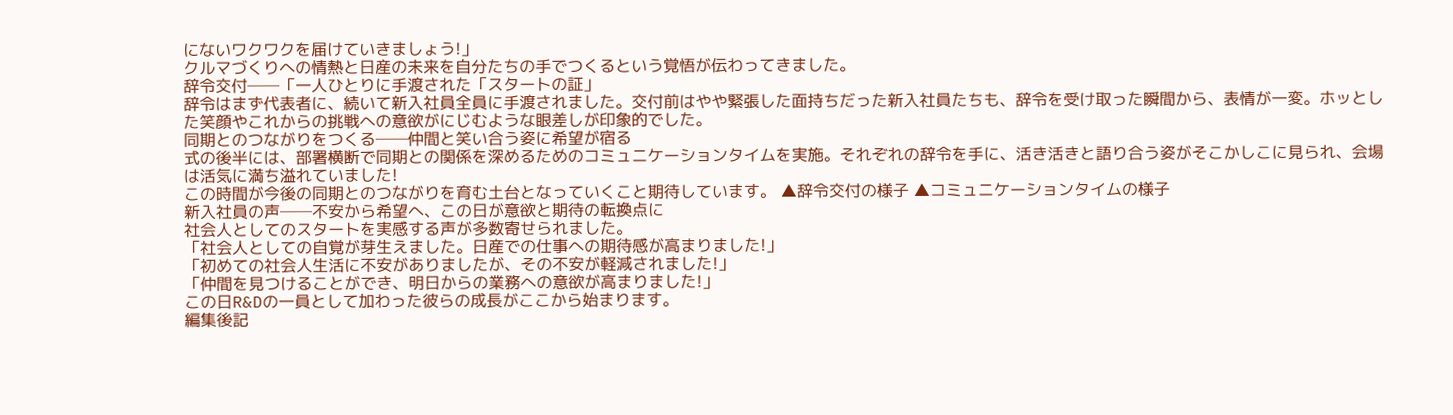にないワクワクを届けていきましょう!」
クルマづくりへの情熱と日産の未来を自分たちの手でつくるという覚悟が伝わってきました。
辞令交付──「一人ひとりに手渡された「スタートの証」
辞令はまず代表者に、続いて新入社員全員に手渡されました。交付前はやや緊張した面持ちだった新入社員たちも、辞令を受け取った瞬間から、表情が一変。ホッとした笑顔やこれからの挑戦への意欲がにじむような眼差しが印象的でした。
同期とのつながりをつくる──仲間と笑い合う姿に希望が宿る
式の後半には、部署横断で同期との関係を深めるためのコミュニケーションタイムを実施。それぞれの辞令を手に、活き活きと語り合う姿がそこかしこに見られ、会場は活気に満ち溢れていました!
この時間が今後の同期とのつながりを育む土台となっていくこと期待しています。 ▲辞令交付の様子 ▲コミュニケーションタイムの様子
新入社員の声──不安から希望へ、この日が意欲と期待の転換点に
社会人としてのスタートを実感する声が多数寄せられました。
「社会人としての自覚が芽生えました。日産での仕事への期待感が高まりました!」
「初めての社会人生活に不安がありましたが、その不安が軽減されました!」
「仲間を見つけることができ、明日からの業務への意欲が高まりました!」
この日R&Dの一員として加わった彼らの成長がここから始まります。
編集後記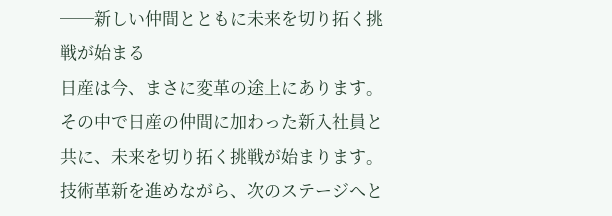──新しい仲間とともに未来を切り拓く挑戦が始まる
日産は今、まさに変革の途上にあります。その中で日産の仲間に加わった新入社員と共に、未来を切り拓く挑戦が始まります。技術革新を進めながら、次のステージへと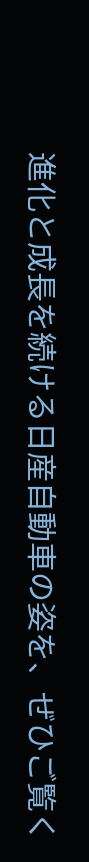進化と成長を続ける日産自動車の姿を、ぜひご覧く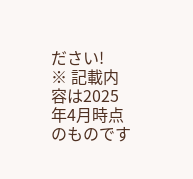ださい!
※ 記載内容は2025年4月時点のものです